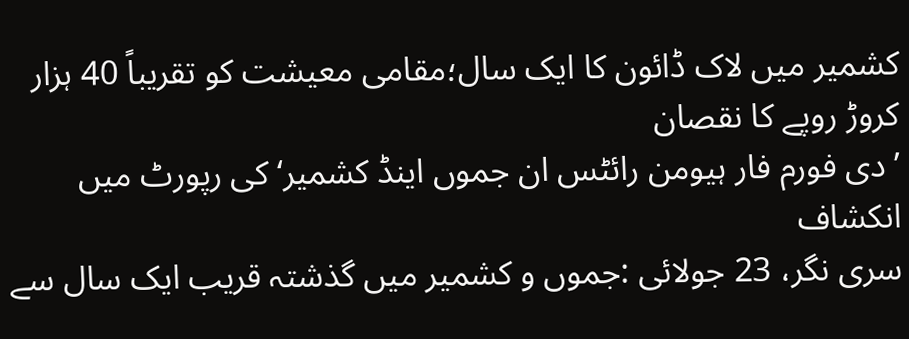کشمیر میں لاک ڈائون کا ایک سال؛مقامی معیشت کو تقریباً 40 ہزار کروڑ روپے کا نقصان
’دی فورم فار ہیومن رائٹس ان جموں اینڈ کشمیر‘ کی رپورٹ میں انکشاف
سری نگر، 23 جولائی :جموں و کشمیر میں گذشتہ قریب ایک سال سے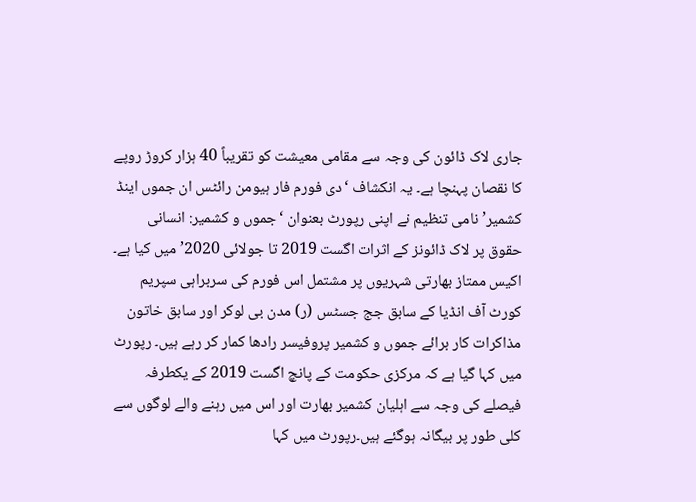جاری لاک ڈائون کی وجہ سے مقامی معیشت کو تقریباً 40 ہزار کروڑ روپے کا نقصان پہنچا ہے۔ یہ انکشاف ‘دی فورم فار ہیومن رائٹس ان جموں اینڈ کشمیر’ نامی تنظیم نے اپنی رپورٹ بعنوان ‘جموں و کشمیر: انسانی حقوق پر لاک ڈائونز کے اثرات اگست 2019 تا جولائی 2020’ میں کیا ہے۔ اکیس ممتاز بھارتی شہریوں پر مشتمل اس فورم کی سربراہی سپریم کورٹ آف انڈیا کے سابق جج جسٹس (ر) مدن بی لوکر اور سابق خاتون مذاکرات کار برائے جموں و کشمیر پروفیسر رادھا کمار کر رہے ہیں۔ رپورٹ میں کہا گیا ہے کہ مرکزی حکومت کے پانچ اگست 2019 کے یکطرفہ فیصلے کی وجہ سے اہلیان کشمیر بھارت اور اس میں رہنے والے لوگوں سے کلی طور پر بیگانہ ہوگئے ہیں۔رپورٹ میں کہا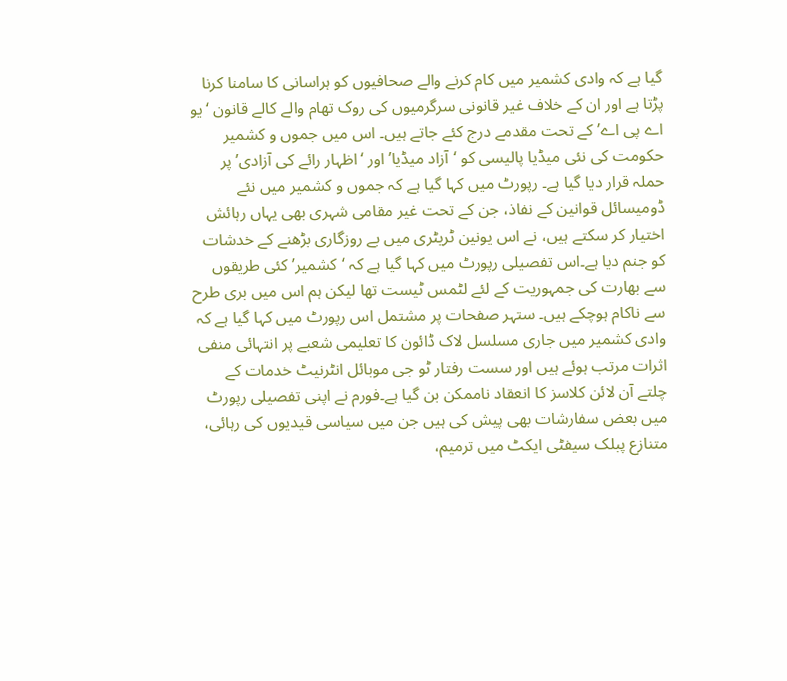گیا ہے کہ وادی کشمیر میں کام کرنے والے صحافیوں کو ہراسانی کا سامنا کرنا پڑتا ہے اور ان کے خلاف غیر قانونی سرگرمیوں کی روک تھام والے کالے قانون ‘یو اے پی اے’ کے تحت مقدمے درج کئے جاتے ہیں۔ اس میں جموں و کشمیر حکومت کی نئی میڈیا پالیسی کو ‘آزاد میڈیا’ اور ‘اظہار رائے کی آزادی’ پر حملہ قرار دیا گیا ہے۔ رپورٹ میں کہا گیا ہے کہ جموں و کشمیر میں نئے ڈومیسائل قوانین کے نفاذ، جن کے تحت غیر مقامی شہری بھی یہاں رہائش اختیار کر سکتے ہیں، نے اس یونین ٹریٹری میں بے روزگاری بڑھنے کے خدشات کو جنم دیا ہے۔اس تفصیلی رپورٹ میں کہا گیا ہے کہ ‘کشمیر’ کئی طریقوں سے بھارت کی جمہوریت کے لئے لٹمس ٹیست تھا لیکن ہم اس میں بری طرح سے ناکام ہوچکے ہیں۔ ستہر صفحات پر مشتمل اس رپورٹ میں کہا گیا ہے کہ وادی کشمیر میں جاری مسلسل لاک ڈائون کا تعلیمی شعبے پر انتہائی منفی اثرات مرتب ہوئے ہیں اور سست رفتار ٹو جی موبائل انٹرنیٹ خدمات کے چلتے آن لائن کلاسز کا انعقاد ناممکن بن گیا ہے۔فورم نے اپنی تفصیلی رپورٹ میں بعض سفارشات بھی پیش کی ہیں جن میں سیاسی قیدیوں کی رہائی، متنازع پبلک سیفٹی ایکٹ میں ترمیم،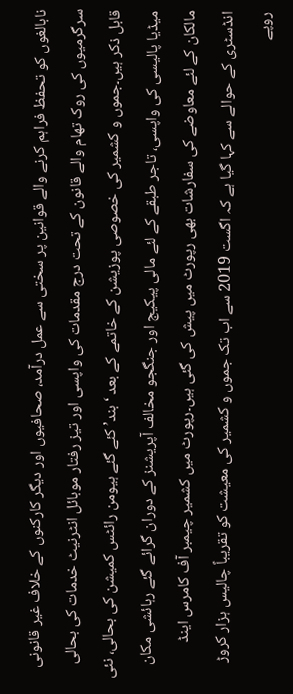نابالغوں کو تحفظ فراہم کرنے والے قوانین پر سختی سے عمل درآمد، صحافیوں اور دیگر کارکنوں کے خلاف غیر قانونی سرگرمیوں کی روک تھام والے قانون کے تحت درج مقدمات کی واپسی اور تیز رفتار موبائل انٹرنیٹ خدمات کی بحالی قابل ذکر ہیں۔جموں و کشمیر کی خصوصی پوزیشن کے خاتمے کے بعد ‘بند’ کئے گئے ہیومن رائٹس کمیشن کی بحالی، نئی میڈیا پالیسی کی واپسی، تاجر طبقے کے لئے مالی پیکیج اور جنگجو مخالف آپریشنز کے دوران گرائے گئے رہائشی مکان مالکان کے لئے معاوضے کی سفارشات بھی رپورٹ میں پیش کی گئی ہیں۔رپورٹ میں کشمیر چیمبر آف کامرس اینڈ انڈسٹری کے حوالے سے کہا گیا ہے کہ اگست 2019 سے اب تک جموں و کشمیر کی معیشت کو تقریباً چالیس ہزار کروڑ روپے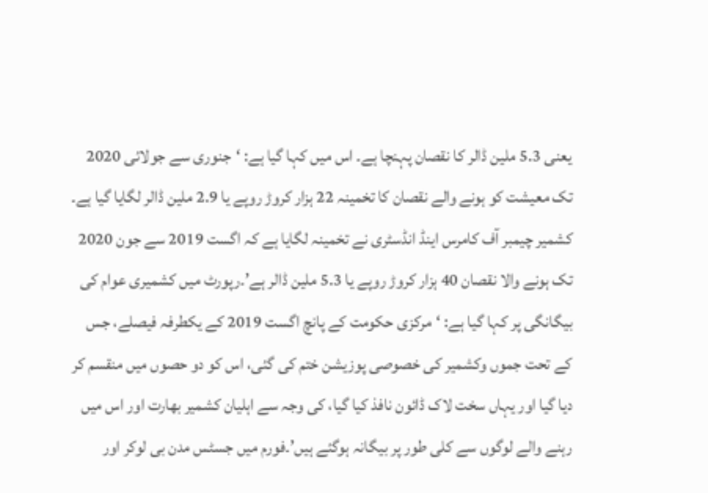یعنی 5.3 ملین ڈالر کا نقصان پہنچا ہے۔ اس میں کہا گیا ہے: ‘جنوری سے جولائی 2020 تک معیشت کو ہونے والے نقصان کا تخمینہ 22 ہزار کروڑ روپے یا 2.9 ملین ڈالر لگایا گیا ہے۔ کشمیر چیمبر آف کامرس اینڈ انڈسٹری نے تخمینہ لگایا ہے کہ اگست 2019 سے جون 2020 تک ہونے والا نقصان 40 ہزار کروڑ روپے یا 5.3 ملین ڈالر ہے’۔رپورٹ میں کشمیری عوام کی بیگانگی پر کہا گیا ہے: ‘مرکزی حکومت کے پانچ اگست 2019 کے یکطرفہ فیصلے، جس کے تحت جموں وکشمیر کی خصوصی پوزیشن ختم کی گئی، اس کو دو حصوں میں منقسم کر دیا گیا اور یہاں سخت لاک ڈائون نافذ کیا گیا، کی وجہ سے اہلیان کشمیر بھارت اور اس میں رہنے والے لوگوں سے کلی طور پر بیگانہ ہوگئے ہیں’۔فورم میں جسٹس مدن بی لوکر اور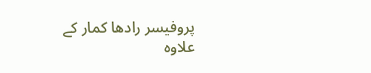پروفیسر رادھا کمار کے علاوہ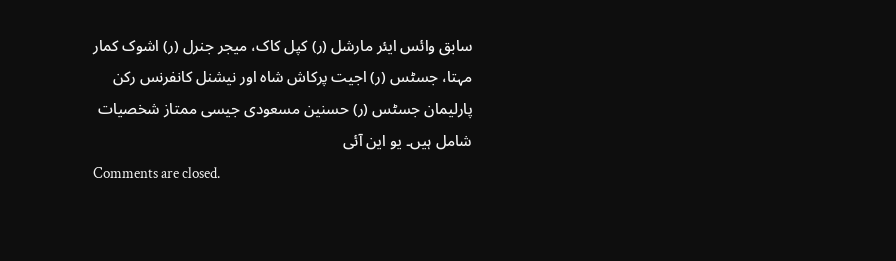سابق وائس ایئر مارشل (ر) کپل کاک، میجر جنرل (ر) اشوک کمار مہتا، جسٹس (ر) اجیت پرکاش شاہ اور نیشنل کانفرنس رکن پارلیمان جسٹس (ر) حسنین مسعودی جیسی ممتاز شخصیات شامل ہیں۔ یو این آئی
Comments are closed.